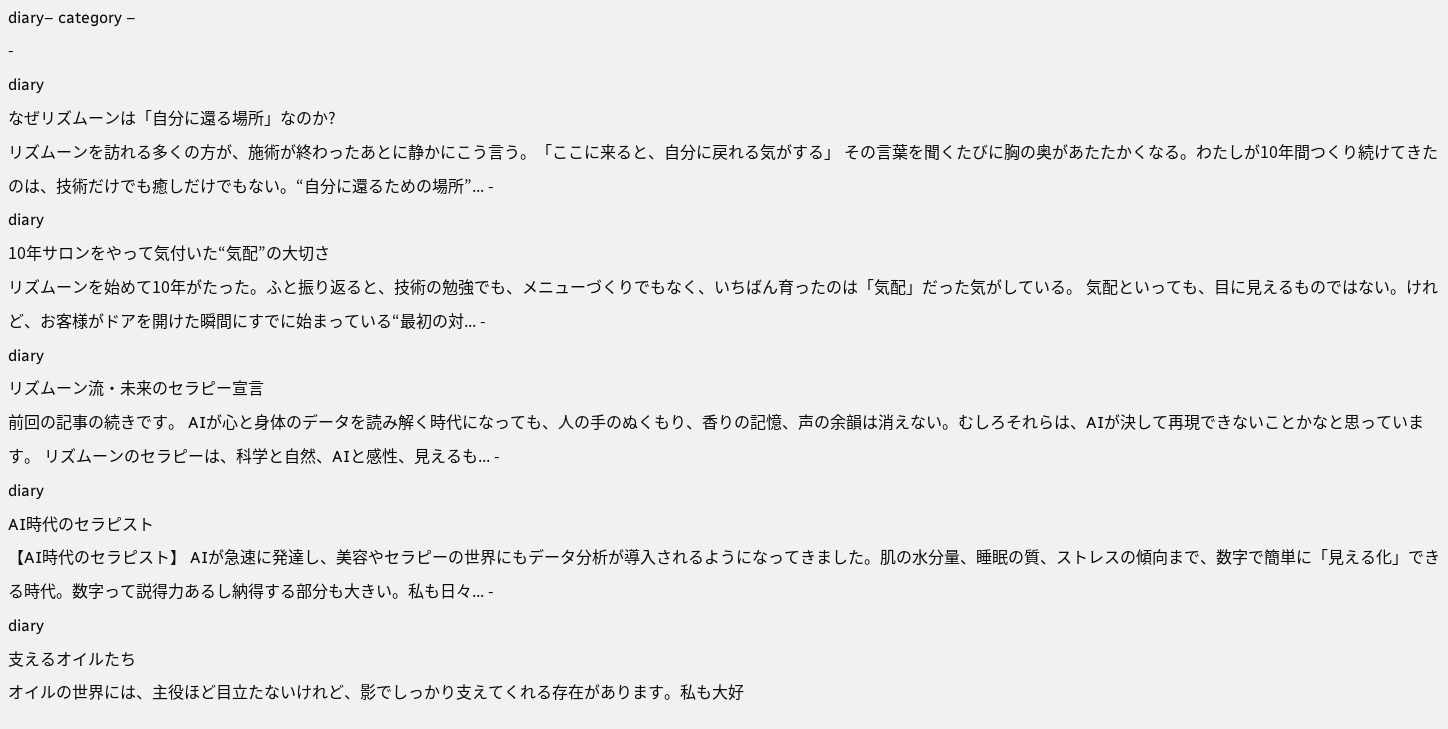diary– category –
-
diary
なぜリズムーンは「自分に還る場所」なのか?
リズムーンを訪れる多くの方が、施術が終わったあとに静かにこう言う。「ここに来ると、自分に戻れる気がする」 その言葉を聞くたびに胸の奥があたたかくなる。わたしが10年間つくり続けてきたのは、技術だけでも癒しだけでもない。“自分に還るための場所”... -
diary
10年サロンをやって気付いた“気配”の大切さ
リズムーンを始めて10年がたった。ふと振り返ると、技術の勉強でも、メニューづくりでもなく、いちばん育ったのは「気配」だった気がしている。 気配といっても、目に見えるものではない。けれど、お客様がドアを開けた瞬間にすでに始まっている“最初の対... -
diary
リズムーン流・未来のセラピー宣言
前回の記事の続きです。 AIが心と身体のデータを読み解く時代になっても、人の手のぬくもり、香りの記憶、声の余韻は消えない。むしろそれらは、AIが決して再現できないことかなと思っています。 リズムーンのセラピーは、科学と自然、AIと感性、見えるも... -
diary
AI時代のセラピスト
【AI時代のセラピスト】 AIが急速に発達し、美容やセラピーの世界にもデータ分析が導入されるようになってきました。肌の水分量、睡眠の質、ストレスの傾向まで、数字で簡単に「見える化」できる時代。数字って説得力あるし納得する部分も大きい。私も日々... -
diary
支えるオイルたち
オイルの世界には、主役ほど目立たないけれど、影でしっかり支えてくれる存在があります。私も大好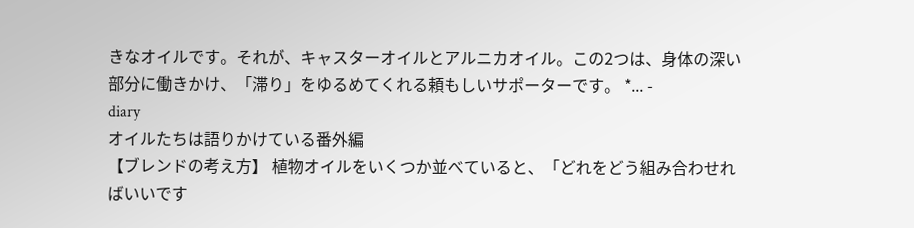きなオイルです。それが、キャスターオイルとアルニカオイル。この2つは、身体の深い部分に働きかけ、「滞り」をゆるめてくれる頼もしいサポーターです。 *... -
diary
オイルたちは語りかけている番外編
【ブレンドの考え方】 植物オイルをいくつか並べていると、「どれをどう組み合わせればいいです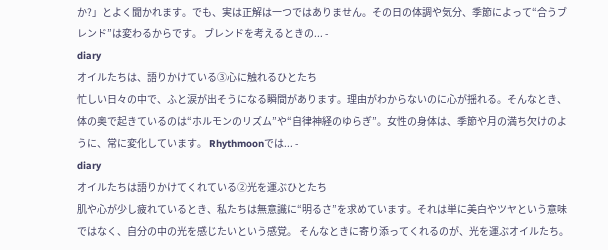か?」とよく聞かれます。でも、実は正解は一つではありません。その日の体調や気分、季節によって“合うブレンド”は変わるからです。 ブレンドを考えるときの... -
diary
オイルたちは、語りかけている③心に触れるひとたち
忙しい日々の中で、ふと涙が出そうになる瞬間があります。理由がわからないのに心が揺れる。そんなとき、体の奥で起きているのは“ホルモンのリズム”や“自律神経のゆらぎ”。女性の身体は、季節や月の満ち欠けのように、常に変化しています。 Rhythmoonでは... -
diary
オイルたちは語りかけてくれている②光を運ぶひとたち
肌や心が少し疲れているとき、私たちは無意識に“明るさ”を求めています。それは単に美白やツヤという意味ではなく、自分の中の光を感じたいという感覚。 そんなときに寄り添ってくれるのが、光を運ぶオイルたち。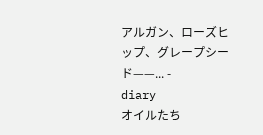アルガン、ローズヒップ、グレープシード——... -
diary
オイルたち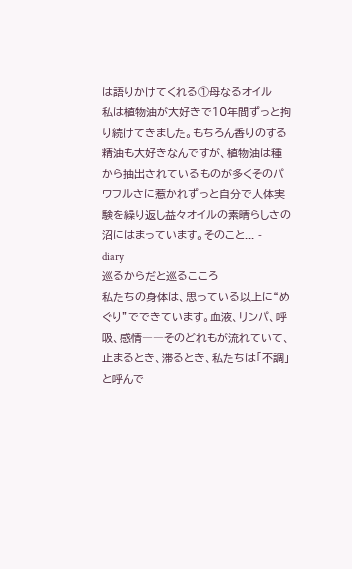は語りかけてくれる①母なるオイル
私は植物油が大好きで10年間ずっと拘り続けてきました。もちろん香りのする精油も大好きなんですが、植物油は種から抽出されているものが多くそのパワフルさに惹かれずっと自分で人体実験を繰り返し益々オイルの素晴らしさの沼にはまっています。そのこと... -
diary
巡るからだと巡るこころ
私たちの身体は、思っている以上に“めぐり”でできています。血液、リンパ、呼吸、感情――そのどれもが流れていて、止まるとき、滞るとき、私たちは「不調」と呼んで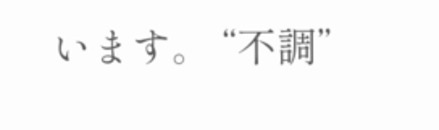います。 “不調”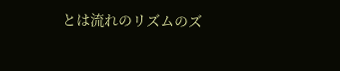とは流れのリズムのズ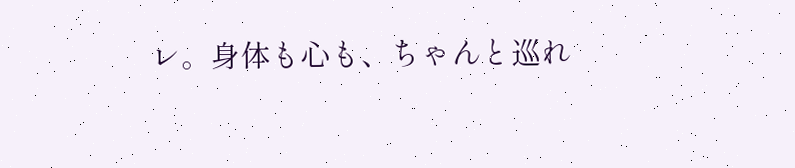レ。身体も心も、ちゃんと巡れ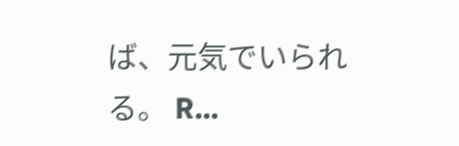ば、元気でいられる。 R...